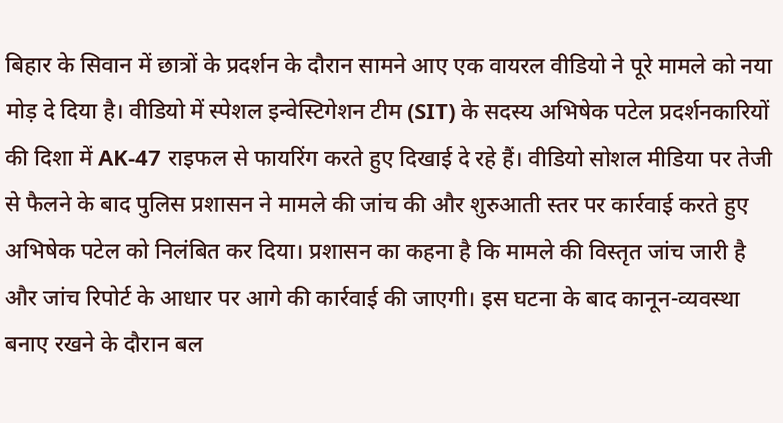बिहार के सिवान में छात्रों के प्रदर्शन के दौरान सामने आए एक वायरल वीडियो ने पूरे मामले को नया मोड़ दे दिया है। वीडियो में स्पेशल इन्वेस्टिगेशन टीम (SIT) के सदस्य अभिषेक पटेल प्रदर्शनकारियों की दिशा में AK-47 राइफल से फायरिंग करते हुए दिखाई दे रहे हैं। वीडियो सोशल मीडिया पर तेजी से फैलने के बाद पुलिस प्रशासन ने मामले की जांच की और शुरुआती स्तर पर कार्रवाई करते हुए अभिषेक पटेल को निलंबित कर दिया। प्रशासन का कहना है कि मामले की विस्तृत जांच जारी है और जांच रिपोर्ट के आधार पर आगे की कार्रवाई की जाएगी। इस घटना के बाद कानून-व्यवस्था बनाए रखने के दौरान बल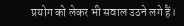प्रयोग को लेकर भी सवाल उठने लगे हैं।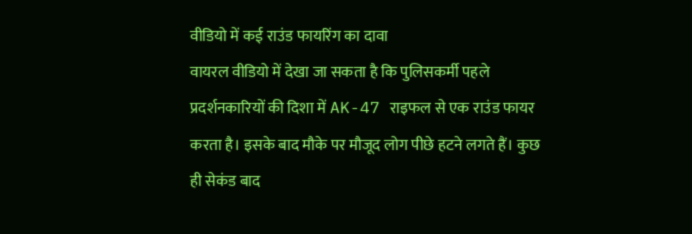वीडियो में कई राउंड फायरिंग का दावा
वायरल वीडियो में देखा जा सकता है कि पुलिसकर्मी पहले प्रदर्शनकारियों की दिशा में AK-47 राइफल से एक राउंड फायर करता है। इसके बाद मौके पर मौजूद लोग पीछे हटने लगते हैं। कुछ ही सेकंड बाद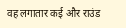वह लगातार कई और राउंड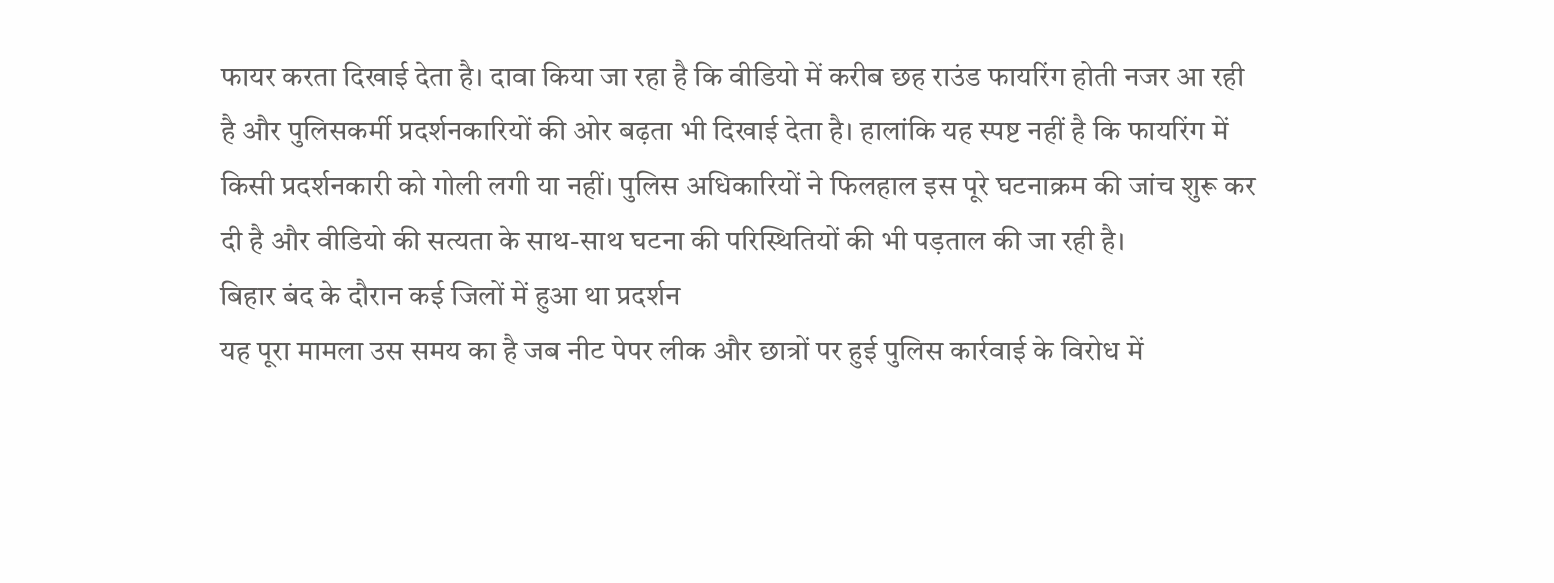फायर करता दिखाई देता है। दावा किया जा रहा है कि वीडियो में करीब छह राउंड फायरिंग होती नजर आ रही है और पुलिसकर्मी प्रदर्शनकारियों की ओर बढ़ता भी दिखाई देता है। हालांकि यह स्पष्ट नहीं है कि फायरिंग में किसी प्रदर्शनकारी को गोली लगी या नहीं। पुलिस अधिकारियों ने फिलहाल इस पूरे घटनाक्रम की जांच शुरू कर दी है और वीडियो की सत्यता के साथ-साथ घटना की परिस्थितियों की भी पड़ताल की जा रही है।
बिहार बंद के दौरान कई जिलों में हुआ था प्रदर्शन
यह पूरा मामला उस समय का है जब नीट पेपर लीक और छात्रों पर हुई पुलिस कार्रवाई के विरोध में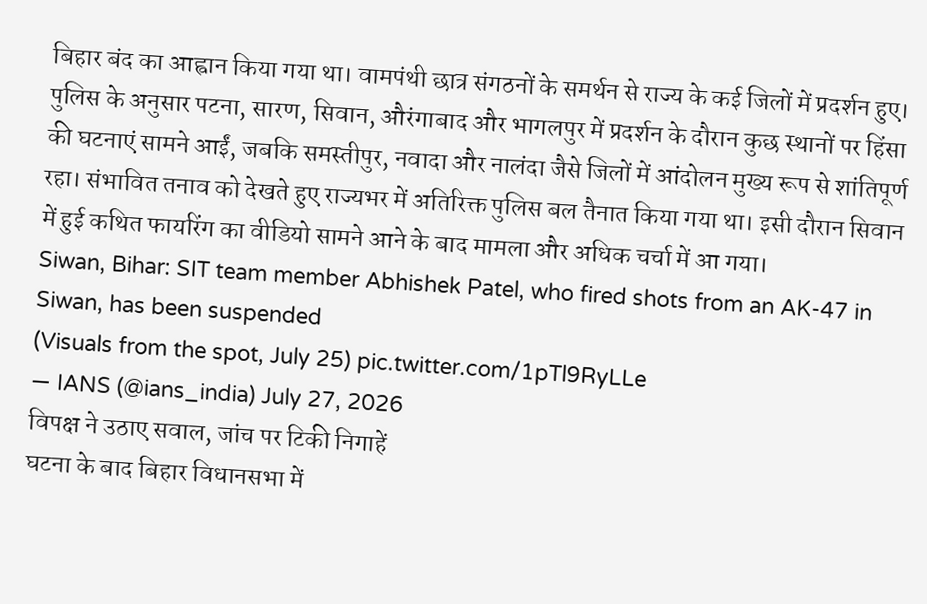बिहार बंद का आह्वान किया गया था। वामपंथी छात्र संगठनों के समर्थन से राज्य के कई जिलों में प्रदर्शन हुए। पुलिस के अनुसार पटना, सारण, सिवान, औरंगाबाद और भागलपुर में प्रदर्शन के दौरान कुछ स्थानों पर हिंसा की घटनाएं सामने आईं, जबकि समस्तीपुर, नवादा और नालंदा जैसे जिलों में आंदोलन मुख्य रूप से शांतिपूर्ण रहा। संभावित तनाव को देखते हुए राज्यभर में अतिरिक्त पुलिस बल तैनात किया गया था। इसी दौरान सिवान में हुई कथित फायरिंग का वीडियो सामने आने के बाद मामला और अधिक चर्चा में आ गया।
Siwan, Bihar: SIT team member Abhishek Patel, who fired shots from an AK-47 in Siwan, has been suspended
(Visuals from the spot, July 25) pic.twitter.com/1pTl9RyLLe
— IANS (@ians_india) July 27, 2026
विपक्ष ने उठाए सवाल, जांच पर टिकी निगाहें
घटना के बाद बिहार विधानसभा में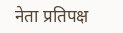नेता प्रतिपक्ष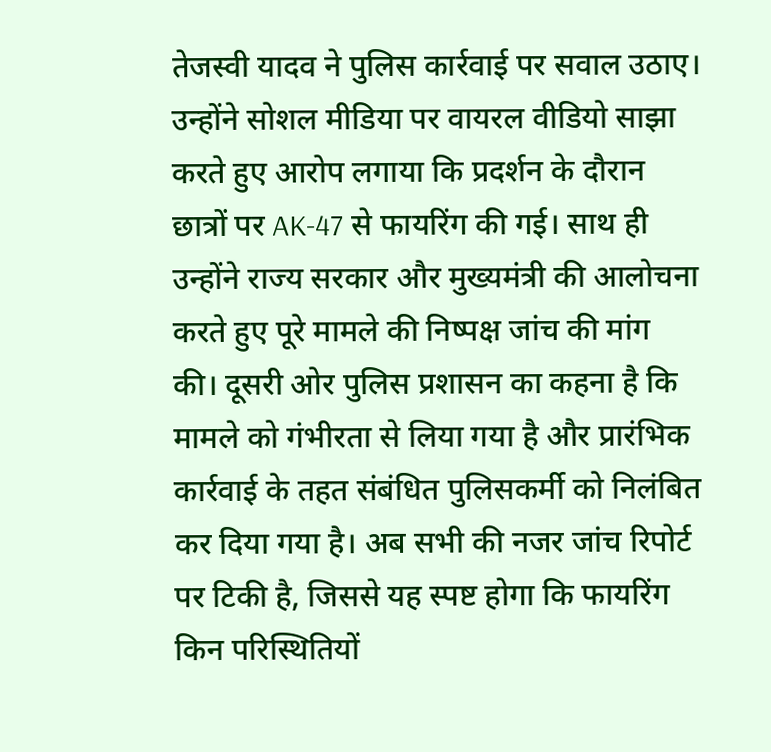तेजस्वी यादव ने पुलिस कार्रवाई पर सवाल उठाए। उन्होंने सोशल मीडिया पर वायरल वीडियो साझा करते हुए आरोप लगाया कि प्रदर्शन के दौरान छात्रों पर AK-47 से फायरिंग की गई। साथ ही उन्होंने राज्य सरकार और मुख्यमंत्री की आलोचना करते हुए पूरे मामले की निष्पक्ष जांच की मांग की। दूसरी ओर पुलिस प्रशासन का कहना है कि मामले को गंभीरता से लिया गया है और प्रारंभिक कार्रवाई के तहत संबंधित पुलिसकर्मी को निलंबित कर दिया गया है। अब सभी की नजर जांच रिपोर्ट पर टिकी है, जिससे यह स्पष्ट होगा कि फायरिंग किन परिस्थितियों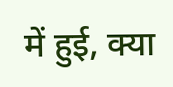में हुई, क्या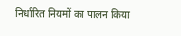निर्धारित नियमों का पालन किया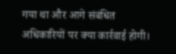गया था और आगे संबंधित अधिकारियों पर क्या कार्रवाई होगी।